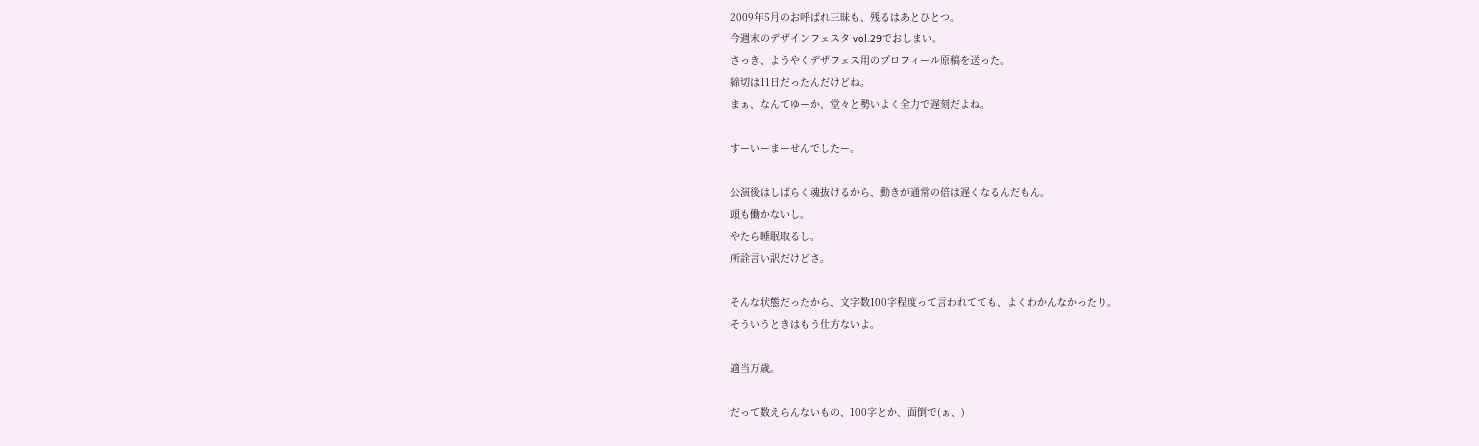2009年5月のお呼ばれ三昧も、残るはあとひとつ。
今週末のデザインフェスタ vol.29でおしまい。
さっき、ようやくデザフェス用のプロフィール原稿を送った。
締切は11日だったんだけどね。
まぁ、なんてゆーか、堂々と勢いよく全力で遅刻だよね。

すーいーまーせんでしたー。

公演後はしばらく魂抜けるから、動きが通常の倍は遅くなるんだもん。
頭も働かないし。
やたら睡眠取るし。
所詮言い訳だけどさ。

そんな状態だったから、文字数100字程度って言われてても、よくわかんなかったり。
そういうときはもう仕方ないよ。

適当万歳。

だって数えらんないもの、100字とか、面倒で(ぁ、)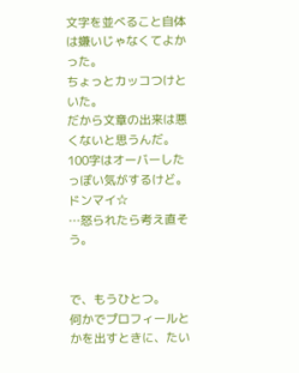文字を並べること自体は嫌いじゃなくてよかった。
ちょっとカッコつけといた。
だから文章の出来は悪くないと思うんだ。
100字はオーバーしたっぽい気がするけど。
ドンマイ☆
…怒られたら考え直そう。


で、もうひとつ。
何かでプロフィールとかを出すときに、たい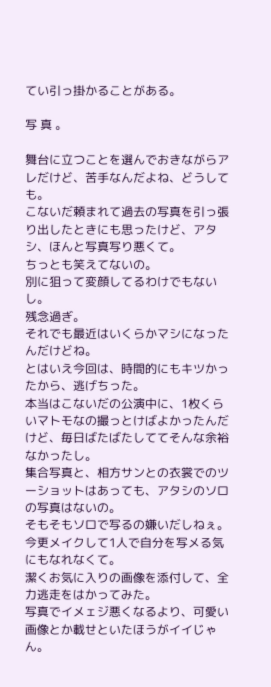てい引っ掛かることがある。

写 真 。

舞台に立つことを選んでおきながらアレだけど、苦手なんだよね、どうしても。
こないだ頼まれて過去の写真を引っ張り出したときにも思ったけど、アタシ、ほんと写真写り悪くて。
ちっとも笑えてないの。
別に狙って変顔してるわけでもないし。
残念過ぎ。
それでも最近はいくらかマシになったんだけどね。
とはいえ今回は、時間的にもキツかったから、逃げちった。
本当はこないだの公演中に、1枚くらいマトモなの撮っとけばよかったんだけど、毎日ばたばたしててそんな余裕なかったし。
集合写真と、相方サンとの衣裳でのツーショットはあっても、アタシのソロの写真はないの。
そもそもソロで写るの嫌いだしねぇ。
今更メイクして1人で自分を写メる気にもなれなくて。
潔くお気に入りの画像を添付して、全力逃走をはかってみた。
写真でイメェジ悪くなるより、可愛い画像とか載せといたほうがイイじゃん。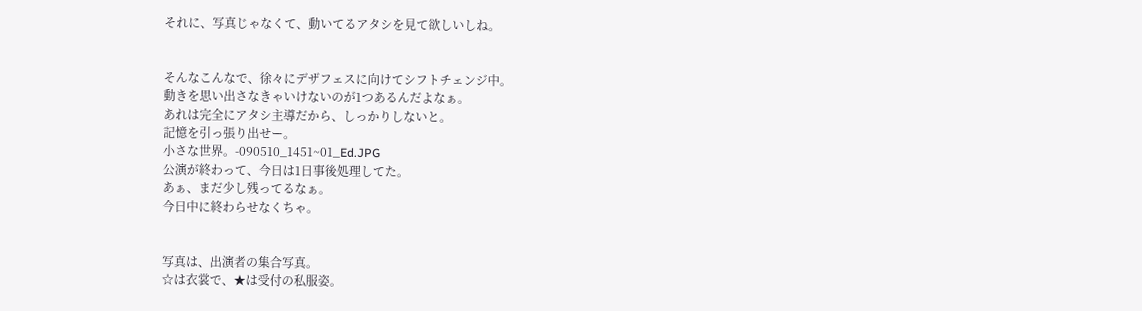それに、写真じゃなくて、動いてるアタシを見て欲しいしね。


そんなこんなで、徐々にデザフェスに向けてシフトチェンジ中。
動きを思い出さなきゃいけないのが1つあるんだよなぁ。
あれは完全にアタシ主導だから、しっかりしないと。
記憶を引っ張り出せー。
小さな世界。-090510_1451~01_Ed.JPG
公演が終わって、今日は1日事後処理してた。
あぁ、まだ少し残ってるなぁ。
今日中に終わらせなくちゃ。


写真は、出演者の集合写真。
☆は衣裳で、★は受付の私服姿。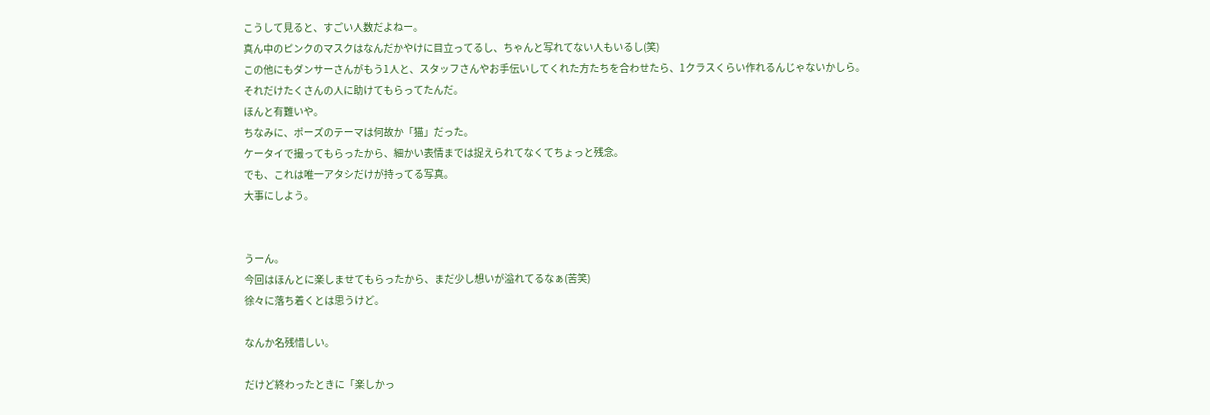こうして見ると、すごい人数だよねー。
真ん中のピンクのマスクはなんだかやけに目立ってるし、ちゃんと写れてない人もいるし(笑)
この他にもダンサーさんがもう1人と、スタッフさんやお手伝いしてくれた方たちを合わせたら、1クラスくらい作れるんじゃないかしら。
それだけたくさんの人に助けてもらってたんだ。
ほんと有難いや。
ちなみに、ポーズのテーマは何故か「猫」だった。
ケータイで撮ってもらったから、細かい表情までは捉えられてなくてちょっと残念。
でも、これは唯一アタシだけが持ってる写真。
大事にしよう。


うーん。
今回はほんとに楽しませてもらったから、まだ少し想いが溢れてるなぁ(苦笑)
徐々に落ち着くとは思うけど。

なんか名残惜しい。

だけど終わったときに「楽しかっ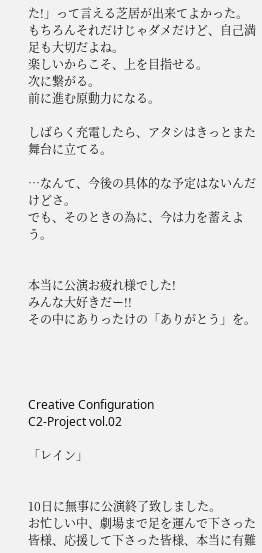た!」って言える芝居が出来てよかった。
もちろんそれだけじゃダメだけど、自己満足も大切だよね。
楽しいからこそ、上を目指せる。
次に繋がる。
前に進む原動力になる。

しばらく充電したら、アタシはきっとまた舞台に立てる。

…なんて、今後の具体的な予定はないんだけどさ。
でも、そのときの為に、今は力を蓄えよう。


本当に公演お疲れ様でした!
みんな大好きだー!!
その中にありったけの「ありがとう」を。




Creative Configuration
C2-Project vol.02

「レイン」


10日に無事に公演終了致しました。
お忙しい中、劇場まで足を運んで下さった皆様、応援して下さった皆様、本当に有難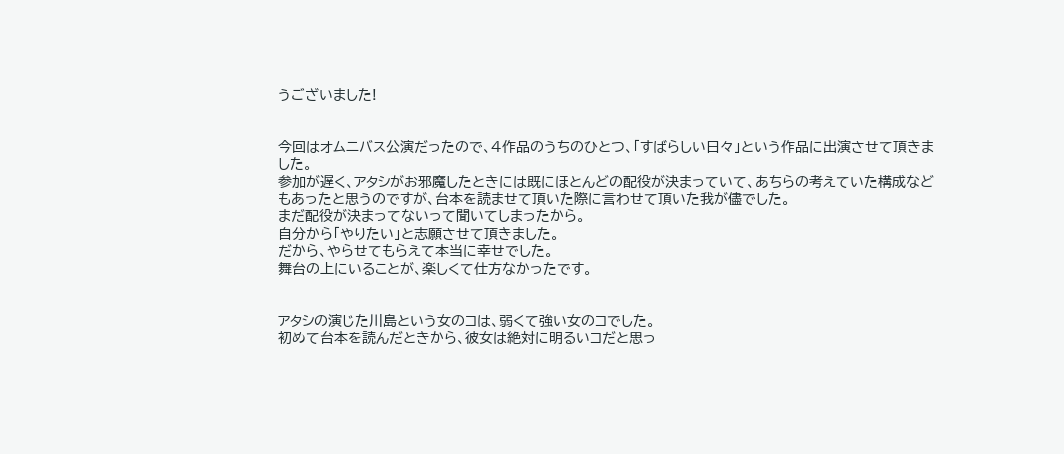うございました!


今回はオムニバス公演だったので、4作品のうちのひとつ、「すばらしい日々」という作品に出演させて頂きました。
参加が遅く、アタシがお邪魔したときには既にほとんどの配役が決まっていて、あちらの考えていた構成などもあったと思うのですが、台本を読ませて頂いた際に言わせて頂いた我が儘でした。
まだ配役が決まってないって聞いてしまったから。
自分から「やりたい」と志願させて頂きました。
だから、やらせてもらえて本当に幸せでした。
舞台の上にいることが、楽しくて仕方なかったです。


アタシの演じた川島という女のコは、弱くて強い女のコでした。
初めて台本を読んだときから、彼女は絶対に明るいコだと思っ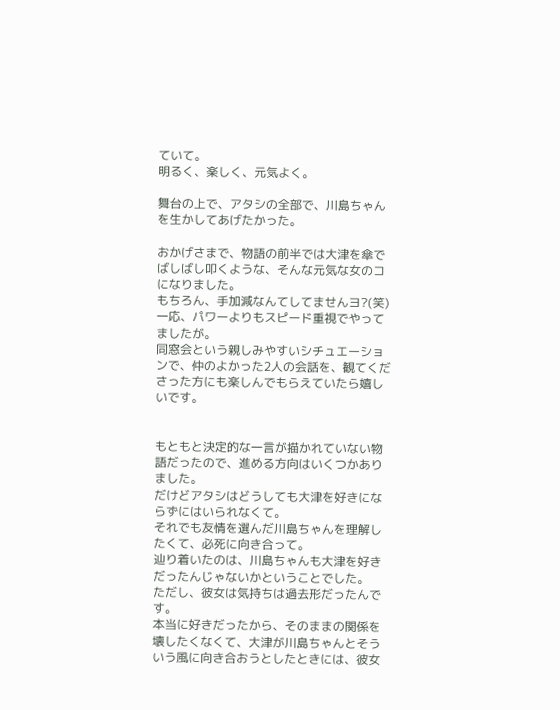ていて。
明るく、楽しく、元気よく。

舞台の上で、アタシの全部で、川島ちゃんを生かしてあげたかった。

おかげさまで、物語の前半では大津を傘でばしばし叩くような、そんな元気な女のコになりました。
もちろん、手加減なんてしてませんヨ?(笑)
一応、パワーよりもスピード重視でやってましたが。
同窓会という親しみやすいシチュエーションで、仲のよかった2人の会話を、観てくださった方にも楽しんでもらえていたら嬉しいです。


もともと決定的な一言が描かれていない物語だったので、進める方向はいくつかありました。
だけどアタシはどうしても大津を好きにならずにはいられなくて。
それでも友情を選んだ川島ちゃんを理解したくて、必死に向き合って。
辿り着いたのは、川島ちゃんも大津を好きだったんじゃないかということでした。
ただし、彼女は気持ちは過去形だったんです。
本当に好きだったから、そのままの関係を壊したくなくて、大津が川島ちゃんとそういう風に向き合おうとしたときには、彼女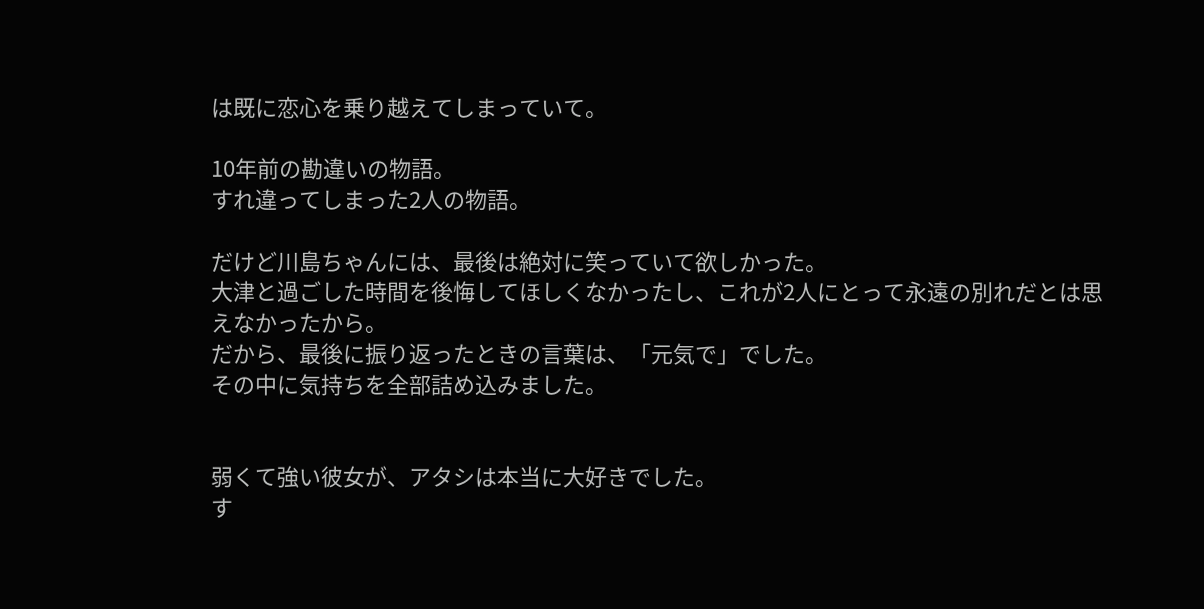は既に恋心を乗り越えてしまっていて。

10年前の勘違いの物語。
すれ違ってしまった2人の物語。

だけど川島ちゃんには、最後は絶対に笑っていて欲しかった。
大津と過ごした時間を後悔してほしくなかったし、これが2人にとって永遠の別れだとは思えなかったから。
だから、最後に振り返ったときの言葉は、「元気で」でした。
その中に気持ちを全部詰め込みました。


弱くて強い彼女が、アタシは本当に大好きでした。
す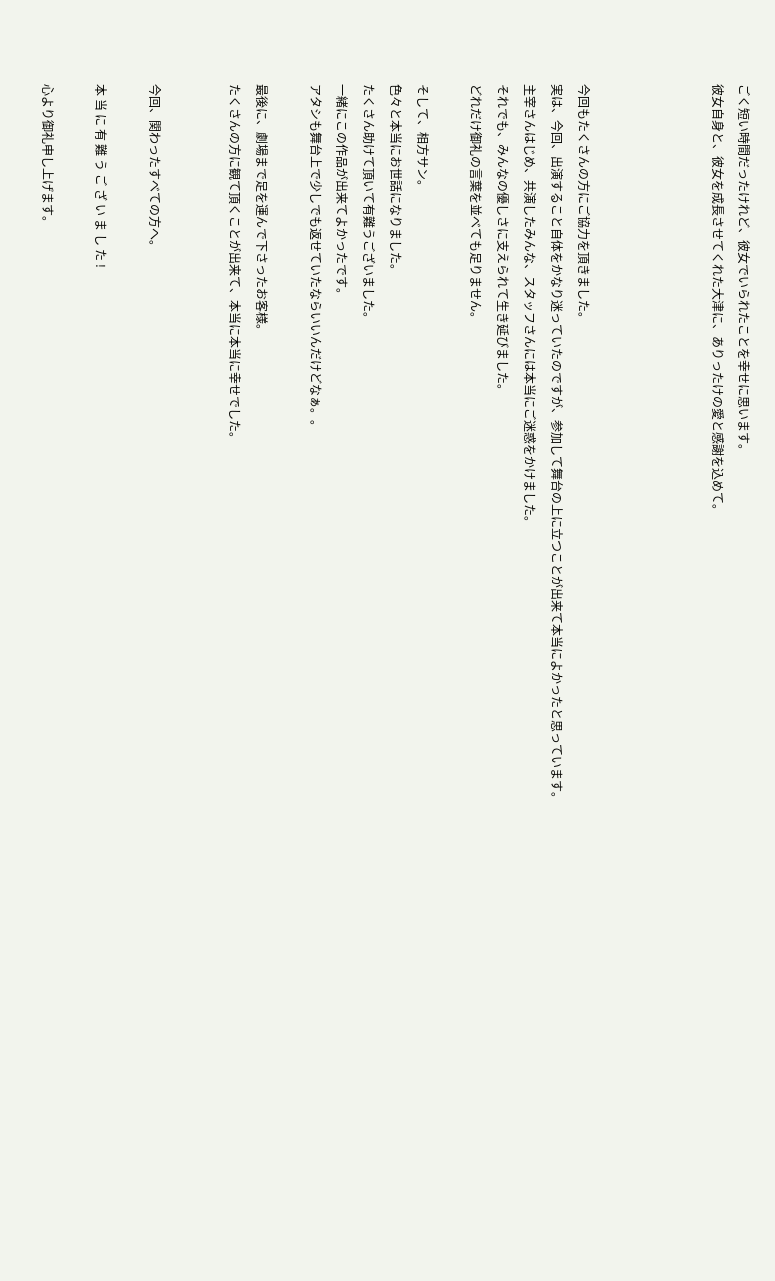ごく短い時間だったけれど、彼女でいられたことを幸せに思います。
彼女自身と、彼女を成長させてくれた大津に、ありったけの愛と感謝を込めて。




今回もたくさんの方にご協力を頂きました。
実は、今回、出演すること自体をかなり迷っていたのですが、参加して舞台の上に立つことが出来て本当によかったと思っています。
主宰さんはじめ、共演したみんな、スタッフさんには本当にご迷惑をかけました。
それでも、みんなの優しさに支えられて生き延びました。
どれだけ御礼の言葉を並べても足りません。

そして、相方サン。
色々と本当にお世話になりました。
たくさん助けて頂いて有難うございました。
一緒にこの作品が出来てよかったです。
アタシも舞台上で少しでも返せていたならいいんだけどなぁ。。

最後に、劇場まで足を運んで下さったお客様。
たくさんの方に観て頂くことが出来て、本当に本当に幸せでした。


今回、関わったすべての方へ。

本 当 に 有 難 う ご ざ い ま し た !

心より御礼申し上げます。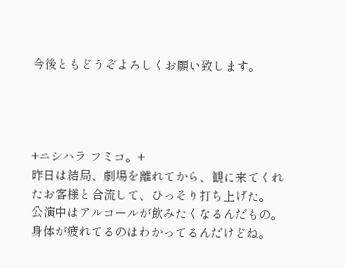今後ともどうぞよろしくお願い致します。




+ニシハラ フミコ。+
昨日は結局、劇場を離れてから、観に来てくれたお客様と合流して、ひっそり打ち上げた。
公演中はアルコールが飲みたくなるんだもの。
身体が疲れてるのはわかってるんだけどね。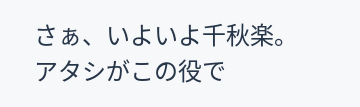さぁ、いよいよ千秋楽。
アタシがこの役で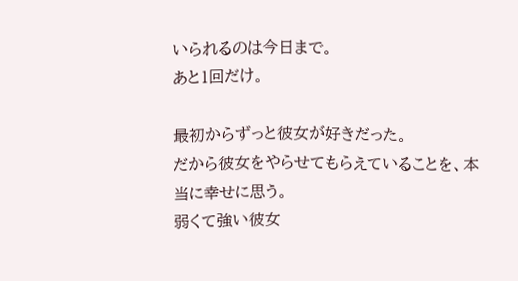いられるのは今日まで。
あと1回だけ。

最初からずっと彼女が好きだった。
だから彼女をやらせてもらえていることを、本当に幸せに思う。
弱くて強い彼女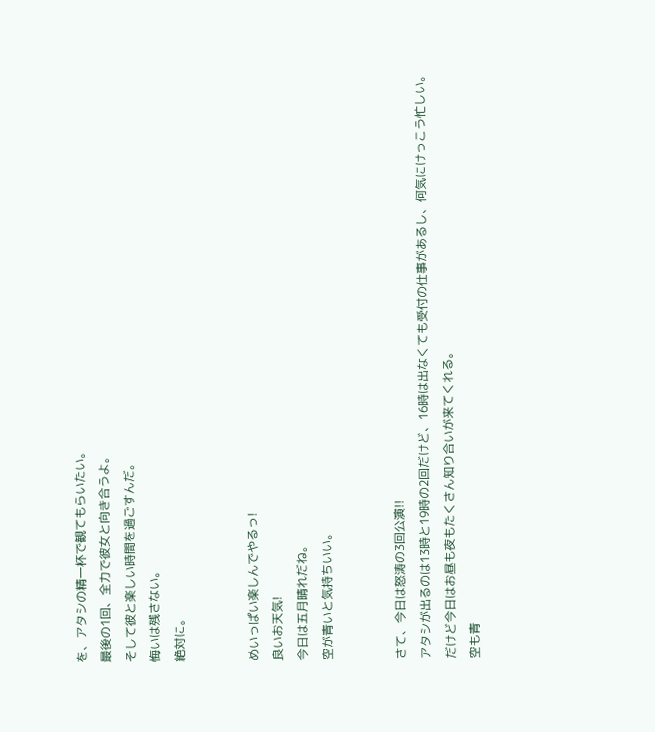を、アタシの精一杯で観てもらいたい。
最後の1回、全力で彼女と向き合うよ。
そして彼と楽しい時間を過ごすんだ。
悔いは残さない。
絶対に。


めいっぱい楽しんでやるっ!
良いお天気!
今日は五月晴れだね。
空が青いと気持ちいい。


さて、今日は怒涛の3回公演!!
アタシが出るのは13時と19時の2回だけど、16時は出なくても受付の仕事があるし、何気にけっこう忙しい。
だけど今日はお昼も夜もたくさん知り合いが来てくれる。
空も青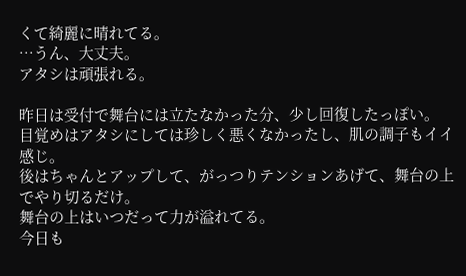くて綺麗に晴れてる。
…うん、大丈夫。
アタシは頑張れる。

昨日は受付で舞台には立たなかった分、少し回復したっぽい。
目覚めはアタシにしては珍しく悪くなかったし、肌の調子もイイ感じ。
後はちゃんとアップして、がっつりテンションあげて、舞台の上でやり切るだけ。
舞台の上はいつだって力が溢れてる。
今日も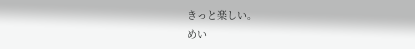きっと楽しい。
めい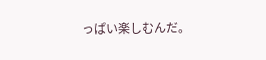っぱい楽しむんだ。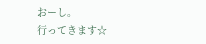おーし。
行ってきます☆